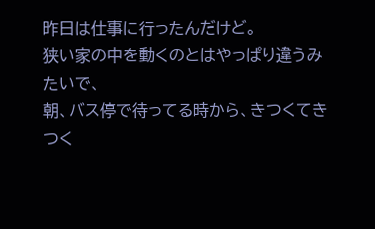昨日は仕事に行ったんだけど。
狭い家の中を動くのとはやっぱり違うみたいで、
朝、バス停で待ってる時から、きつくてきつく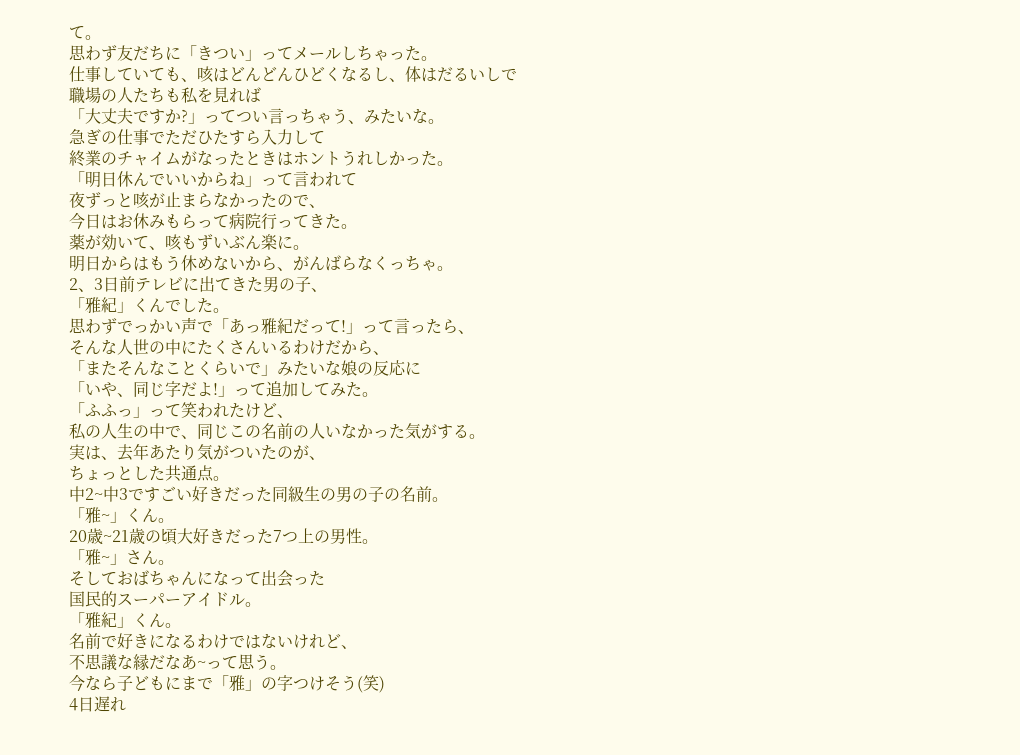て。
思わず友だちに「きつい」ってメールしちゃった。
仕事していても、咳はどんどんひどくなるし、体はだるいしで
職場の人たちも私を見れば
「大丈夫ですか?」ってつい言っちゃう、みたいな。
急ぎの仕事でただひたすら入力して
終業のチャイムがなったときはホントうれしかった。
「明日休んでいいからね」って言われて
夜ずっと咳が止まらなかったので、
今日はお休みもらって病院行ってきた。
薬が効いて、咳もずいぶん楽に。
明日からはもう休めないから、がんばらなくっちゃ。
2、3日前テレビに出てきた男の子、
「雅紀」くんでした。
思わずでっかい声で「あっ雅紀だって!」って言ったら、
そんな人世の中にたくさんいるわけだから、
「またそんなことくらいで」みたいな娘の反応に
「いや、同じ字だよ!」って追加してみた。
「ふふっ」って笑われたけど、
私の人生の中で、同じこの名前の人いなかった気がする。
実は、去年あたり気がついたのが、
ちょっとした共通点。
中2~中3ですごい好きだった同級生の男の子の名前。
「雅~」くん。
20歳~21歳の頃大好きだった7つ上の男性。
「雅~」さん。
そしておばちゃんになって出会った
国民的スーパーアイドル。
「雅紀」くん。
名前で好きになるわけではないけれど、
不思議な縁だなあ~って思う。
今なら子どもにまで「雅」の字つけそう(笑)
4日遅れ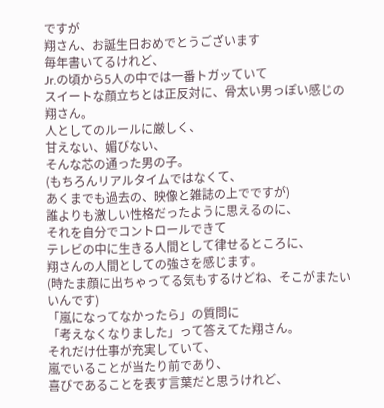ですが
翔さん、お誕生日おめでとうございます
毎年書いてるけれど、
Jr.の頃から5人の中では一番トガッていて
スイートな顔立ちとは正反対に、骨太い男っぽい感じの翔さん。
人としてのルールに厳しく、
甘えない、媚びない、
そんな芯の通った男の子。
(もちろんリアルタイムではなくて、
あくまでも過去の、映像と雑誌の上でですが)
誰よりも激しい性格だったように思えるのに、
それを自分でコントロールできて
テレビの中に生きる人間として律せるところに、
翔さんの人間としての強さを感じます。
(時たま顔に出ちゃってる気もするけどね、そこがまたいいんです)
「嵐になってなかったら」の質問に
「考えなくなりました」って答えてた翔さん。
それだけ仕事が充実していて、
嵐でいることが当たり前であり、
喜びであることを表す言葉だと思うけれど、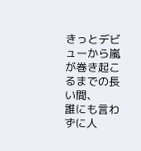きっとデビューから嵐が巻き起こるまでの長い間、
誰にも言わずに人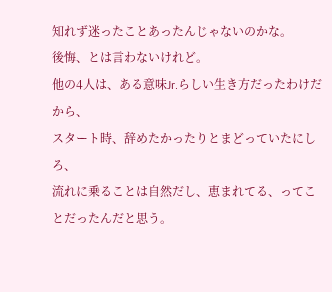知れず迷ったことあったんじゃないのかな。
後悔、とは言わないけれど。
他の4人は、ある意味Jr.らしい生き方だったわけだから、
スタート時、辞めたかったりとまどっていたにしろ、
流れに乗ることは自然だし、恵まれてる、ってことだったんだと思う。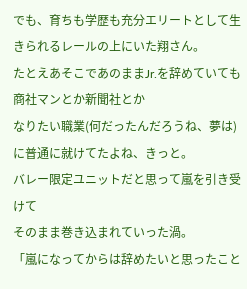でも、育ちも学歴も充分エリートとして生きられるレールの上にいた翔さん。
たとえあそこであのままJr.を辞めていても
商社マンとか新聞社とか
なりたい職業(何だったんだろうね、夢は)に普通に就けてたよね、きっと。
バレー限定ユニットだと思って嵐を引き受けて
そのまま巻き込まれていった渦。
「嵐になってからは辞めたいと思ったこと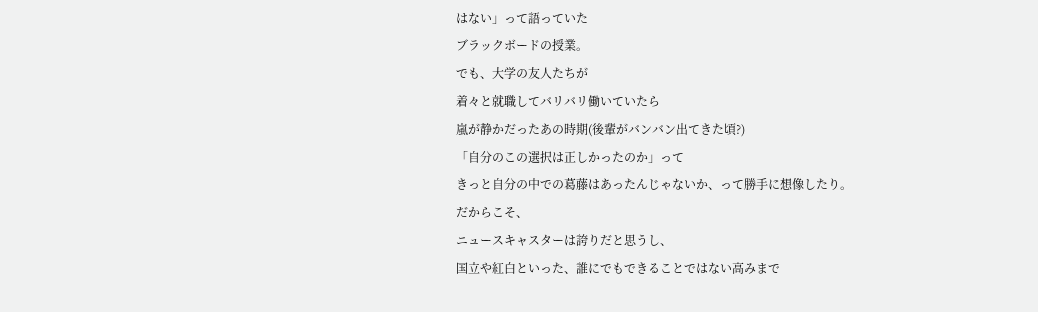はない」って語っていた
ブラックボードの授業。
でも、大学の友人たちが
着々と就職してバリバリ働いていたら
嵐が静かだったあの時期(後輩がバンバン出てきた頃?)
「自分のこの選択は正しかったのか」って
きっと自分の中での葛藤はあったんじゃないか、って勝手に想像したり。
だからこそ、
ニュースキャスターは誇りだと思うし、
国立や紅白といった、誰にでもできることではない高みまで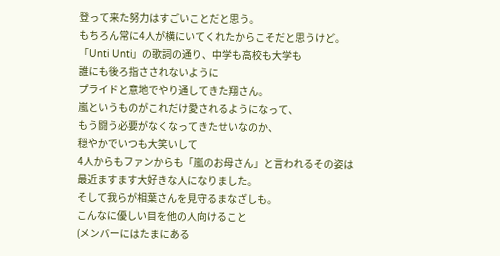登って来た努力はすごいことだと思う。
もちろん常に4人が横にいてくれたからこそだと思うけど。
「Unti Unti」の歌詞の通り、中学も高校も大学も
誰にも後ろ指さされないように
プライドと意地でやり通してきた翔さん。
嵐というものがこれだけ愛されるようになって、
もう闘う必要がなくなってきたせいなのか、
穏やかでいつも大笑いして
4人からもファンからも「嵐のお母さん」と言われるその姿は
最近ますます大好きな人になりました。
そして我らが相葉さんを見守るまなざしも。
こんなに優しい目を他の人向けること
(メンバーにはたまにある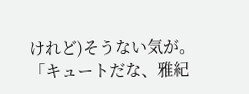けれど)そうない気が。
「キュートだな、雅紀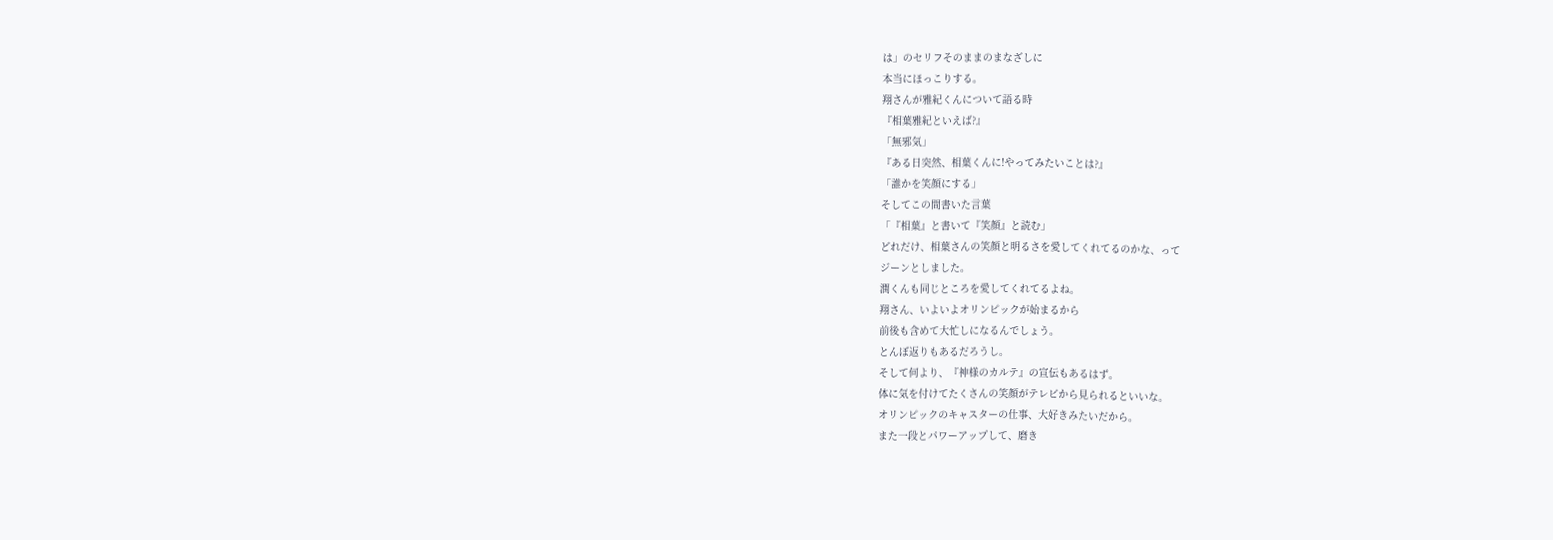は」のセリフそのままのまなざしに
本当にほっこりする。
翔さんが雅紀くんについて語る時
『相葉雅紀といえば?』
「無邪気」
『ある日突然、相葉くんに!やってみたいことは?』
「誰かを笑顔にする」
そしてこの間書いた言葉
「『相葉』と書いて『笑顔』と読む」
どれだけ、相葉さんの笑顔と明るさを愛してくれてるのかな、って
ジーンとしました。
潤くんも同じところを愛してくれてるよね。
翔さん、いよいよオリンピックが始まるから
前後も含めて大忙しになるんでしょう。
とんぼ返りもあるだろうし。
そして何より、『神様のカルテ』の宣伝もあるはず。
体に気を付けてたくさんの笑顔がテレビから見られるといいな。
オリンピックのキャスターの仕事、大好きみたいだから。
また一段とパワーアップして、磨き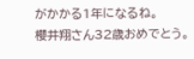がかかる1年になるね。
櫻井翔さん32歳おめでとう。